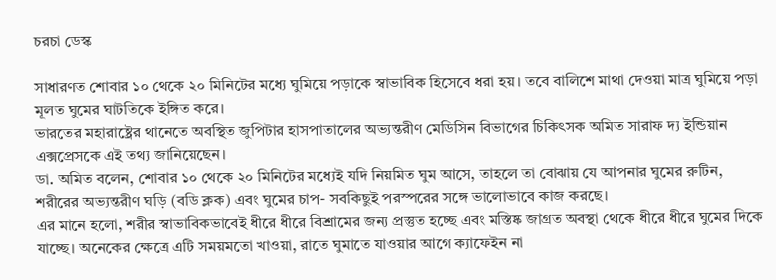চরচা ডেস্ক

সাধারণত শোবার ১০ থেকে ২০ মিনিটের মধ্যে ঘুমিয়ে পড়াকে স্বাভাবিক হিসেবে ধরা হয়। তবে বালিশে মাথা দেওয়া মাত্র ঘুমিয়ে পড়া মূলত ঘুমের ঘাটতিকে ইঙ্গিত করে।
ভারতের মহারাষ্ট্রের থানেতে অবস্থিত জুপিটার হাসপাতালের অভ্যন্তরীণ মেডিসিন বিভাগের চিকিৎসক অমিত সারাফ দ্য ইন্ডিয়ান এক্সপ্রেসকে এই তথ্য জানিয়েছেন।
ডা. অমিত বলেন, শোবার ১০ থেকে ২০ মিনিটের মধ্যেই যদি নিয়মিত ঘুম আসে, তাহলে তা বোঝায় যে আপনার ঘুমের রুটিন, শরীরের অভ্যন্তরীণ ঘড়ি (বডি ক্লক) এবং ঘুমের চাপ- সবকিছুই পরস্পরের সঙ্গে ভালোভাবে কাজ করছে।
এর মানে হলো, শরীর স্বাভাবিকভাবেই ধীরে ধীরে বিশ্রামের জন্য প্রস্তুত হচ্ছে এবং মস্তিষ্ক জাগ্রত অবস্থা থেকে ধীরে ধীরে ঘুমের দিকে যাচ্ছে। অনেকের ক্ষেত্রে এটি সময়মতো খাওয়া, রাতে ঘুমাতে যাওয়ার আগে ক্যাফেইন না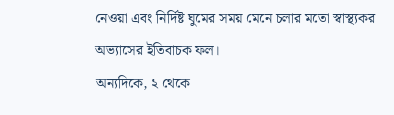নেওয়া এবং নির্দিষ্ট ঘুমের সময় মেনে চলার মতো স্বাস্থ্যকর অভ্যাসের ইতিবাচক ফল।
অন্যদিকে, ২ থেকে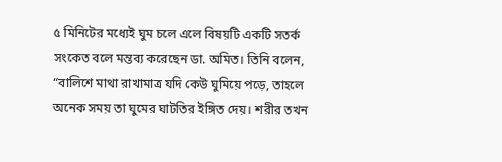৫ মিনিটের মধ্যেই ঘুম চলে এলে বিষয়টি একটি সতর্ক সংকেত বলে মন্তব্য করেছেন ডা. অমিত। তিনি বলেন, “বালিশে মাথা রাখামাত্র যদি কেউ ঘুমিয়ে পড়ে, তাহলে অনেক সময় তা ঘুমের ঘাটতির ইঙ্গিত দেয়। শরীর তখন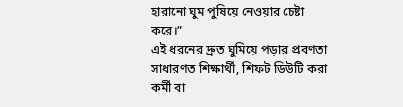হারানো ঘুম পুষিয়ে নেওয়ার চেষ্টা করে।”
এই ধরনের দ্রুত ঘুমিয়ে পড়ার প্রবণতা সাধারণত শিক্ষার্থী, শিফট ডিউটি করা কর্মী বা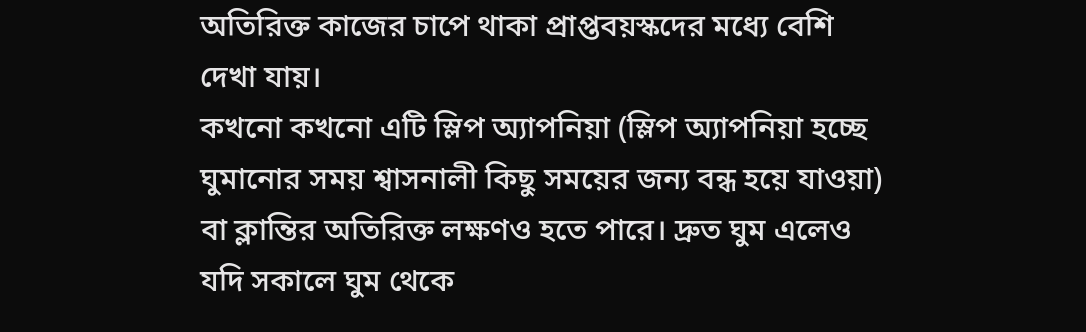অতিরিক্ত কাজের চাপে থাকা প্রাপ্তবয়স্কদের মধ্যে বেশি দেখা যায়।
কখনো কখনো এটি স্লিপ অ্যাপনিয়া (স্লিপ অ্যাপনিয়া হচ্ছে ঘুমানোর সময় শ্বাসনালী কিছু সময়ের জন্য বন্ধ হয়ে যাওয়া) বা ক্লান্তির অতিরিক্ত লক্ষণও হতে পারে। দ্রুত ঘুম এলেও যদি সকালে ঘুম থেকে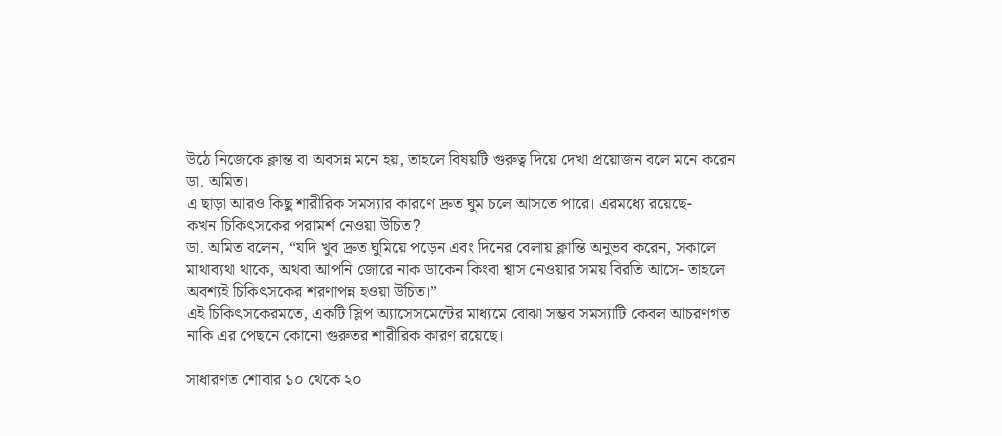উঠে নিজেকে ক্লান্ত বা অবসন্ন মনে হয়, তাহলে বিষয়টি গুরুত্ব দিয়ে দেখা প্রয়োজন বলে মনে করেন ডা. অমিত।
এ ছাড়া আরও কিছু শারীরিক সমস্যার কারণে দ্রুত ঘুম চলে আসতে পারে। এরমধ্যে রয়েছে-
কখন চিকিৎসকের পরামর্শ নেওয়া উচিত?
ডা. অমিত বলেন, “যদি খুব দ্রুত ঘুমিয়ে পড়েন এবং দিনের বেলায় ক্লান্তি অনুভব করেন, সকালে মাথাব্যথা থাকে, অথবা আপনি জোরে নাক ডাকেন কিংবা শ্বাস নেওয়ার সময় বিরতি আসে- তাহলে অবশ্যই চিকিৎসকের শরণাপন্ন হওয়া উচিত।”
এই চিকিৎসকেরমতে, একটি স্লিপ অ্যাসেসমেন্টের মাধ্যমে বোঝা সম্ভব সমস্যাটি কেবল আচরণগত নাকি এর পেছনে কোনো গুরুতর শারীরিক কারণ রয়েছে।

সাধারণত শোবার ১০ থেকে ২০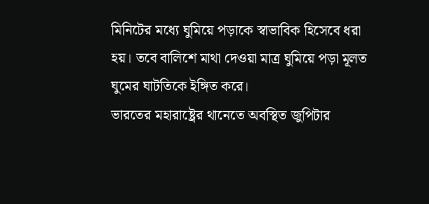মিনিটের মধ্যে ঘুমিয়ে পড়াকে স্বাভাবিক হিসেবে ধরা হয়। তবে বালিশে মাথা দেওয়া মাত্র ঘুমিয়ে পড়া মূলত ঘুমের ঘাটতিকে ইঙ্গিত করে।
ভারতের মহারাষ্ট্রের থানেতে অবস্থিত জুপিটার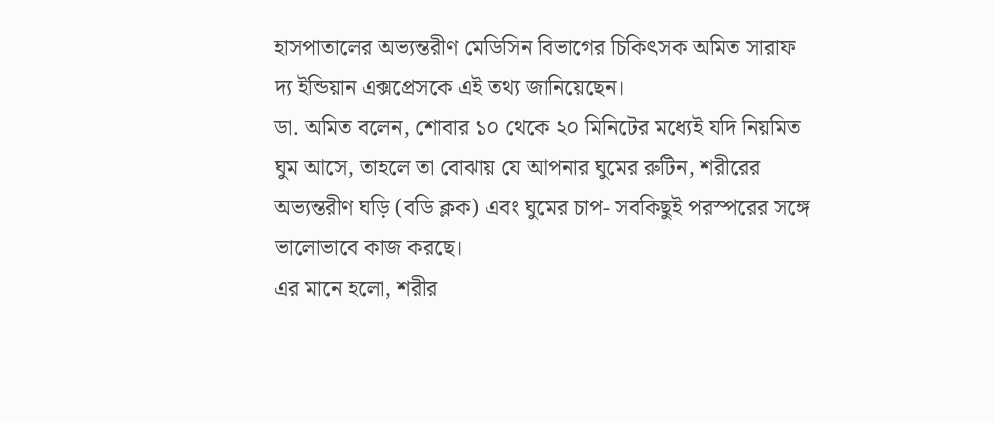হাসপাতালের অভ্যন্তরীণ মেডিসিন বিভাগের চিকিৎসক অমিত সারাফ দ্য ইন্ডিয়ান এক্সপ্রেসকে এই তথ্য জানিয়েছেন।
ডা. অমিত বলেন, শোবার ১০ থেকে ২০ মিনিটের মধ্যেই যদি নিয়মিত ঘুম আসে, তাহলে তা বোঝায় যে আপনার ঘুমের রুটিন, শরীরের অভ্যন্তরীণ ঘড়ি (বডি ক্লক) এবং ঘুমের চাপ- সবকিছুই পরস্পরের সঙ্গে ভালোভাবে কাজ করছে।
এর মানে হলো, শরীর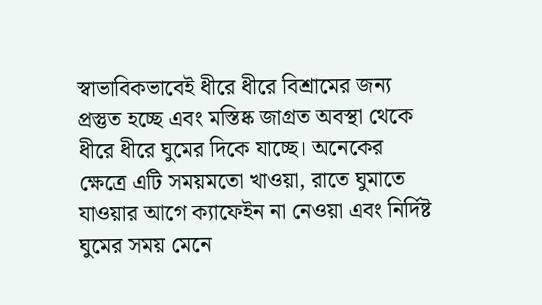স্বাভাবিকভাবেই ধীরে ধীরে বিশ্রামের জন্য প্রস্তুত হচ্ছে এবং মস্তিষ্ক জাগ্রত অবস্থা থেকে ধীরে ধীরে ঘুমের দিকে যাচ্ছে। অনেকের ক্ষেত্রে এটি সময়মতো খাওয়া, রাতে ঘুমাতে যাওয়ার আগে ক্যাফেইন না নেওয়া এবং নির্দিষ্ট ঘুমের সময় মেনে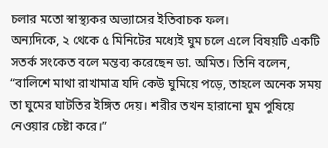চলার মতো স্বাস্থ্যকর অভ্যাসের ইতিবাচক ফল।
অন্যদিকে, ২ থেকে ৫ মিনিটের মধ্যেই ঘুম চলে এলে বিষয়টি একটি সতর্ক সংকেত বলে মন্তব্য করেছেন ডা. অমিত। তিনি বলেন, “বালিশে মাথা রাখামাত্র যদি কেউ ঘুমিয়ে পড়ে, তাহলে অনেক সময় তা ঘুমের ঘাটতির ইঙ্গিত দেয়। শরীর তখন হারানো ঘুম পুষিয়ে নেওয়ার চেষ্টা করে।”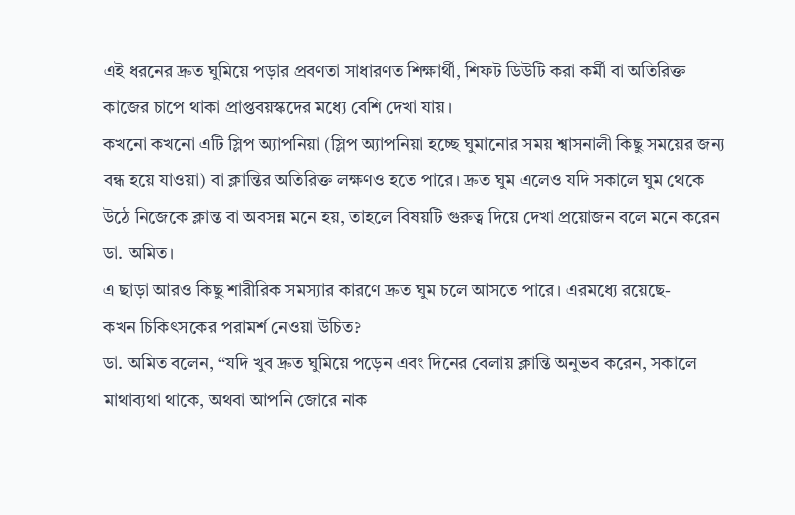এই ধরনের দ্রুত ঘুমিয়ে পড়ার প্রবণতা সাধারণত শিক্ষার্থী, শিফট ডিউটি করা কর্মী বা অতিরিক্ত কাজের চাপে থাকা প্রাপ্তবয়স্কদের মধ্যে বেশি দেখা যায়।
কখনো কখনো এটি স্লিপ অ্যাপনিয়া (স্লিপ অ্যাপনিয়া হচ্ছে ঘুমানোর সময় শ্বাসনালী কিছু সময়ের জন্য বন্ধ হয়ে যাওয়া) বা ক্লান্তির অতিরিক্ত লক্ষণও হতে পারে। দ্রুত ঘুম এলেও যদি সকালে ঘুম থেকে উঠে নিজেকে ক্লান্ত বা অবসন্ন মনে হয়, তাহলে বিষয়টি গুরুত্ব দিয়ে দেখা প্রয়োজন বলে মনে করেন ডা. অমিত।
এ ছাড়া আরও কিছু শারীরিক সমস্যার কারণে দ্রুত ঘুম চলে আসতে পারে। এরমধ্যে রয়েছে-
কখন চিকিৎসকের পরামর্শ নেওয়া উচিত?
ডা. অমিত বলেন, “যদি খুব দ্রুত ঘুমিয়ে পড়েন এবং দিনের বেলায় ক্লান্তি অনুভব করেন, সকালে মাথাব্যথা থাকে, অথবা আপনি জোরে নাক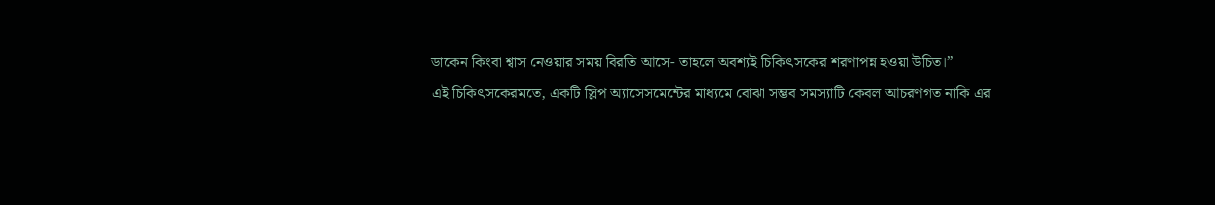ডাকেন কিংবা শ্বাস নেওয়ার সময় বিরতি আসে- তাহলে অবশ্যই চিকিৎসকের শরণাপন্ন হওয়া উচিত।”
এই চিকিৎসকেরমতে, একটি স্লিপ অ্যাসেসমেন্টের মাধ্যমে বোঝা সম্ভব সমস্যাটি কেবল আচরণগত নাকি এর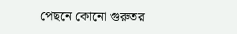পেছনে কোনো গুরুতর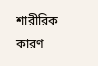শারীরিক কারণ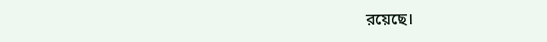রয়েছে।